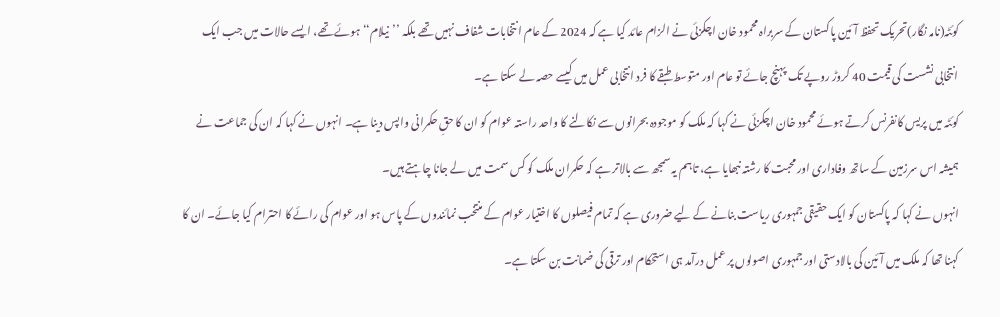کوئٹہ(نامہ نگار)تحریک تحفظ آئین پاکستان کے سربراہ محمود خان اچکزئی نے الزام عائد کیا ہے کہ 2024 کے عام انتخابات شفاف نہیں تھے بلکہ ’’نیلام‘‘ ہوئے تھے، ایسے حالات میں جب ایک انتخابی نشست کی قیمت 40 کروڑ روپے تک پہنچ جائے تو عام اور متوسط طبقے کا فرد انتخابی عمل میں کیسے حصہ لے سکتا ہے۔
کوئٹہ میں پریس کانفرنس کرتے ہوئے محمود خان اچکزئی نے کہا کہ ملک کو موجودہ بحرانوں سے نکالنے کا واحد راستہ عوام کو ان کا حقِ حکمرانی واپس دینا ہے۔ انہوں نے کہا کہ ان کی جماعت نے ہمیشہ اس سرزمین کے ساتھ وفاداری اور محبت کا رشتہ نبھایا ہے، تاہم یہ سمجھ سے بالاتر ہے کہ حکمران ملک کو کس سمت میں لے جانا چاہتے ہیں۔
انہوں نے کہا کہ پاکستان کو ایک حقیقی جمہوری ریاست بنانے کے لیے ضروری ہے کہ تمام فیصلوں کا اختیار عوام کے منتخب نمائندوں کے پاس ہو اور عوام کی رائے کا احترام کیا جائے۔ ان کا کہنا تھا کہ ملک میں آئین کی بالادستی اور جمہوری اصولوں پر عمل درآمد ہی استحکام اور ترقی کی ضمانت بن سکتا ہے۔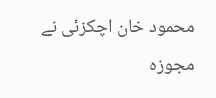محمود خان اچکزئی نے مجوزہ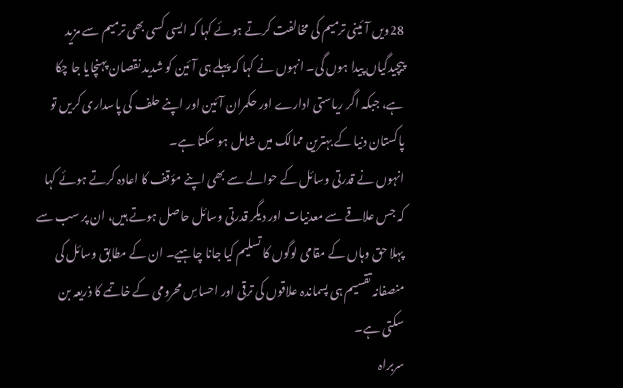28ویں آئینی ترمیم کی مخالفت کرتے ہوئے کہا کہ ایسی کسی بھی ترمیم سے مزید پیچیدگیاں پیدا ہوں گی۔ انہوں نے کہا کہ پہلے ہی آئین کو شدید نقصان پہنچایا جا چکا ہے، جبکہ اگر ریاستی ادارے اور حکمران آئین اور اپنے حلف کی پاسداری کریں تو پاکستان دنیا کے بہترین ممالک میں شامل ہو سکتا ہے۔
انہوں نے قدرتی وسائل کے حوالے سے بھی اپنے مؤقف کا اعادہ کرتے ہوئے کہا کہ جس علاقے سے معدنیات اور دیگر قدرتی وسائل حاصل ہوتے ہیں، ان پر سب سے پہلا حق وہاں کے مقامی لوگوں کا تسلیم کیا جانا چاہیے۔ ان کے مطابق وسائل کی منصفانہ تقسیم ہی پسماندہ علاقوں کی ترقی اور احساسِ محرومی کے خاتمے کا ذریعہ بن سکتی ہے۔
سربراہ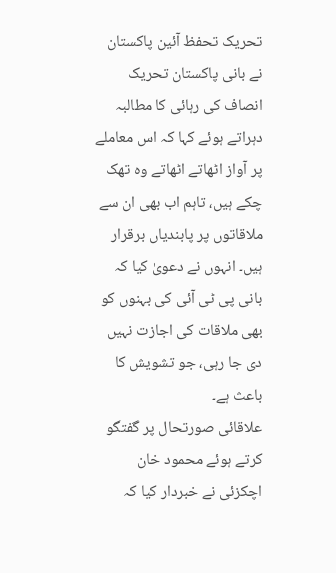تحریک تحفظ آئین پاکستان نے بانی پاکستان تحریک انصاف کی رہائی کا مطالبہ دہراتے ہوئے کہا کہ اس معاملے پر آواز اٹھاتے اٹھاتے وہ تھک چکے ہیں، تاہم اب بھی ان سے ملاقاتوں پر پابندیاں برقرار ہیں۔ انہوں نے دعویٰ کیا کہ بانی پی ٹی آئی کی بہنوں کو بھی ملاقات کی اجازت نہیں دی جا رہی، جو تشویش کا باعث ہے۔
علاقائی صورتحال پر گفتگو کرتے ہوئے محمود خان اچکزئی نے خبردار کیا کہ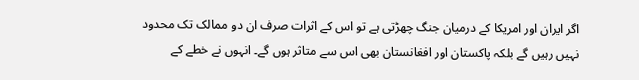اگر ایران اور امریکا کے درمیان جنگ چھڑتی ہے تو اس کے اثرات صرف ان دو ممالک تک محدود نہیں رہیں گے بلکہ پاکستان اور افغانستان بھی اس سے متاثر ہوں گے۔ انہوں نے خطے کے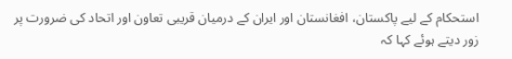استحکام کے لیے پاکستان، افغانستان اور ایران کے درمیان قریبی تعاون اور اتحاد کی ضرورت پر زور دیتے ہوئے کہا کہ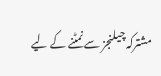مشترکہ چیلنجز سے نمٹنے کے لیے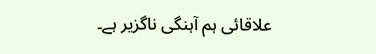علاقائی ہم آہنگی ناگزیر ہے۔